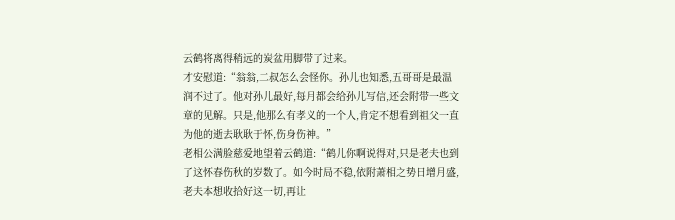云鹤将离得稍远的炭盆用脚带了过来。
才安慰道:“翁翁,二叔怎么会怪你。孙儿也知悉,五哥哥是最温润不过了。他对孙儿最好,每月都会给孙儿写信,还会附带一些文章的见解。只是,他那么有孝义的一个人,肯定不想看到祖父一直为他的逝去耿耿于怀,伤身伤神。”
老相公满脸慈爱地望着云鹤道:“鹤儿你啊说得对,只是老夫也到了这怀春伤秋的岁数了。如今时局不稳,依附萧相之势日增月盛,老夫本想收拾好这一切,再让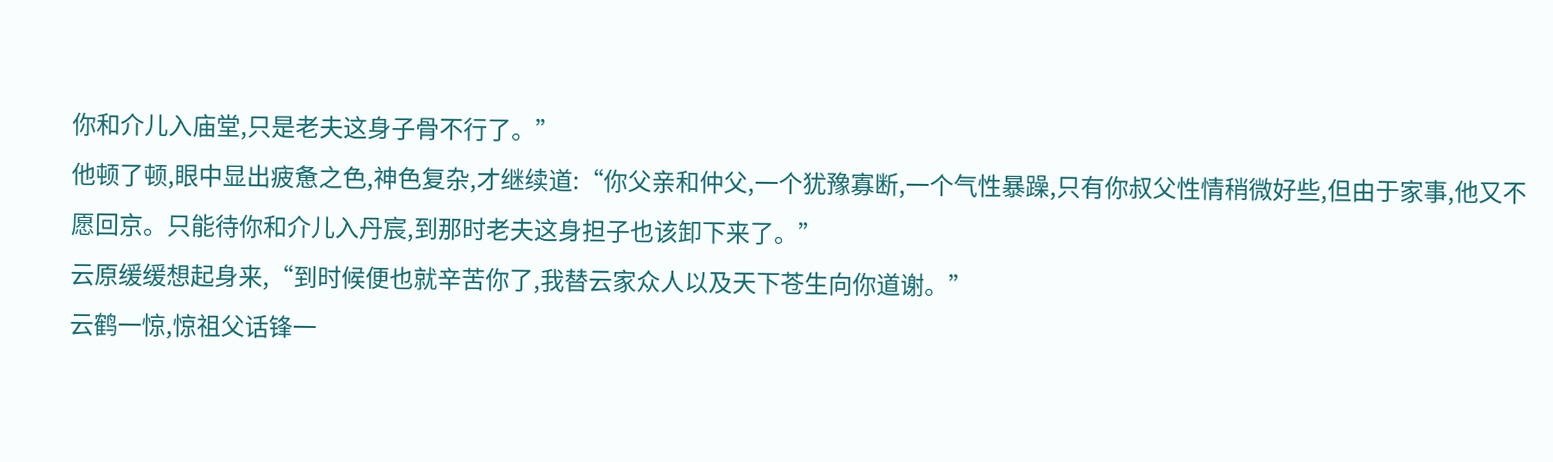你和介儿入庙堂,只是老夫这身子骨不行了。”
他顿了顿,眼中显出疲惫之色,神色复杂,才继续道:“你父亲和仲父,一个犹豫寡断,一个气性暴躁,只有你叔父性情稍微好些,但由于家事,他又不愿回京。只能待你和介儿入丹宸,到那时老夫这身担子也该卸下来了。”
云原缓缓想起身来,“到时候便也就辛苦你了,我替云家众人以及天下苍生向你道谢。”
云鹤一惊,惊祖父话锋一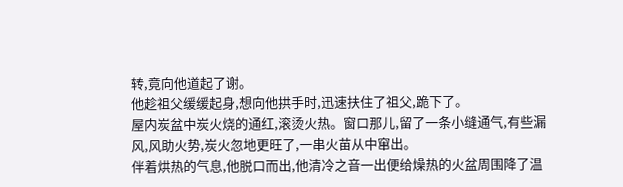转,竟向他道起了谢。
他趁祖父缓缓起身,想向他拱手时,迅速扶住了祖父,跪下了。
屋内炭盆中炭火烧的通红,滚烫火热。窗口那儿,留了一条小缝通气,有些漏风,风助火势,炭火忽地更旺了,一串火苗从中窜出。
伴着烘热的气息,他脱口而出,他清冷之音一出便给燥热的火盆周围降了温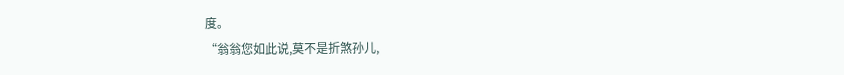度。
“翁翁您如此说,莫不是折煞孙儿,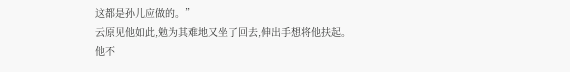这都是孙儿应做的。”
云原见他如此,勉为其难地又坐了回去,伸出手想将他扶起。
他不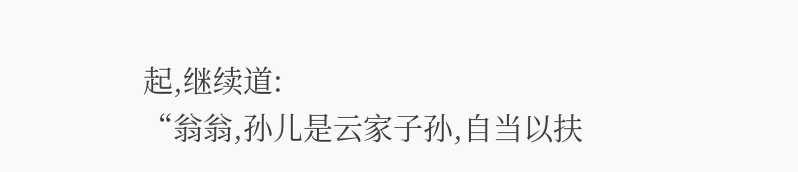起,继续道:
“翁翁,孙儿是云家子孙,自当以扶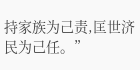持家族为己责,匡世济民为己任。”